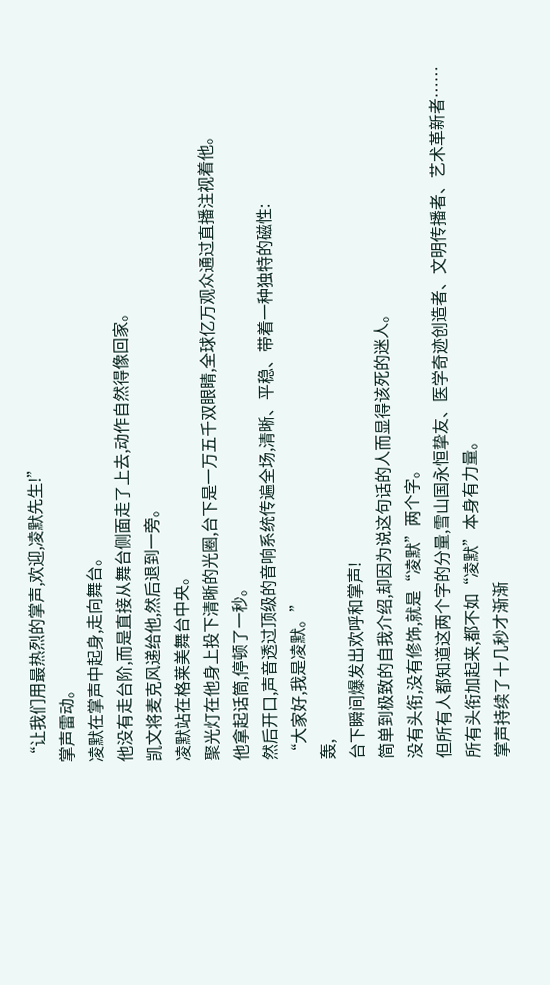“让我们用最热烈的掌声,欢迎,凌默先生!”
掌声雷动。
凌默在掌声中起身,走向舞台。
他没有走台阶,而是直接从舞台侧面走了上去,动作自然得像回家。
凯文将麦克风递给他,然后退到一旁。
凌默站在格莱美舞台中央。
聚光灯在他身上投下清晰的光圈,台下是一万五千双眼睛,全球亿万观众通过直播注视着他。
他拿起话筒,停顿了一秒。
然后开口,声音透过顶级的音响系统传遍全场,清晰、平稳、带着一种独特的磁性:
“大家好,我是凌默。”
轰,
台下瞬间爆发出欢呼和掌声!
简单到极致的自我介绍,却因为说这句话的人而显得该死的迷人。
没有头衔,没有修饰,就是“凌默”两个字。
但所有人都知道这两个字的分量,雪山国永恒挚友、医学奇迹创造者、文明传播者、艺术革新者……所有头衔加起来,都不如“凌默”本身有力量。
掌声持续了十几秒才渐渐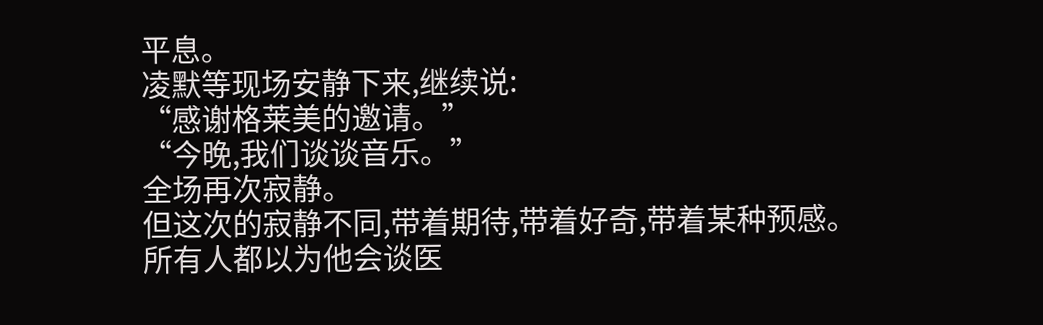平息。
凌默等现场安静下来,继续说:
“感谢格莱美的邀请。”
“今晚,我们谈谈音乐。”
全场再次寂静。
但这次的寂静不同,带着期待,带着好奇,带着某种预感。
所有人都以为他会谈医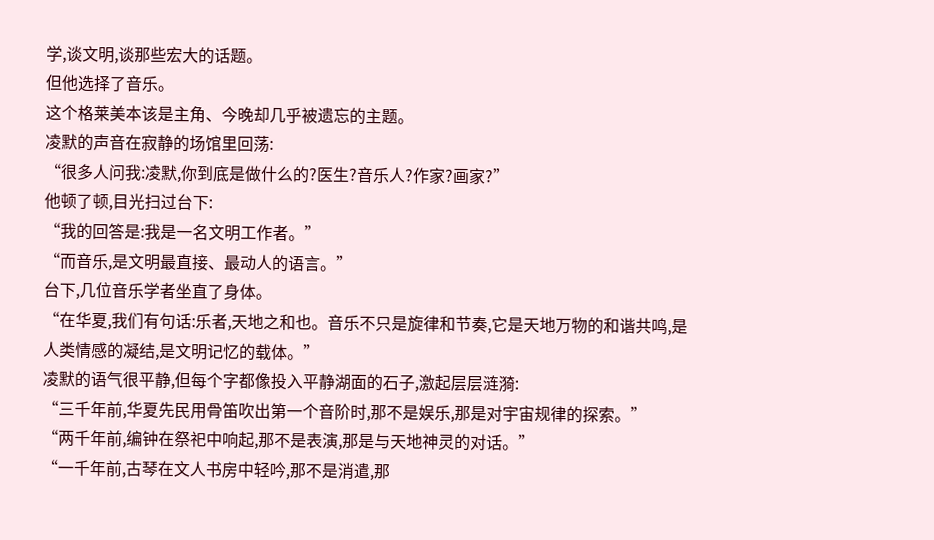学,谈文明,谈那些宏大的话题。
但他选择了音乐。
这个格莱美本该是主角、今晚却几乎被遗忘的主题。
凌默的声音在寂静的场馆里回荡:
“很多人问我:凌默,你到底是做什么的?医生?音乐人?作家?画家?”
他顿了顿,目光扫过台下:
“我的回答是:我是一名文明工作者。”
“而音乐,是文明最直接、最动人的语言。”
台下,几位音乐学者坐直了身体。
“在华夏,我们有句话:乐者,天地之和也。音乐不只是旋律和节奏,它是天地万物的和谐共鸣,是人类情感的凝结,是文明记忆的载体。”
凌默的语气很平静,但每个字都像投入平静湖面的石子,激起层层涟漪:
“三千年前,华夏先民用骨笛吹出第一个音阶时,那不是娱乐,那是对宇宙规律的探索。”
“两千年前,编钟在祭祀中响起,那不是表演,那是与天地神灵的对话。”
“一千年前,古琴在文人书房中轻吟,那不是消遣,那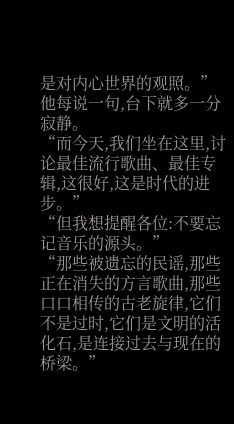是对内心世界的观照。”
他每说一句,台下就多一分寂静。
“而今天,我们坐在这里,讨论最佳流行歌曲、最佳专辑,这很好,这是时代的进步。”
“但我想提醒各位:不要忘记音乐的源头。”
“那些被遗忘的民谣,那些正在消失的方言歌曲,那些口口相传的古老旋律,它们不是过时,它们是文明的活化石,是连接过去与现在的桥梁。”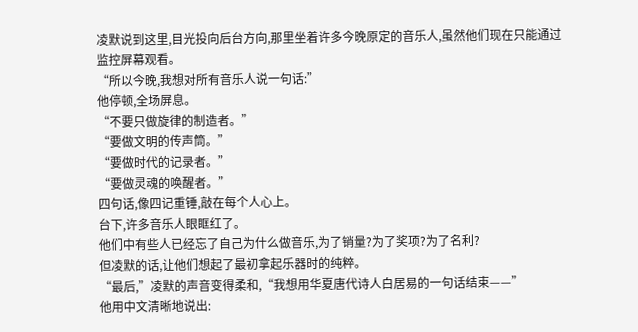凌默说到这里,目光投向后台方向,那里坐着许多今晚原定的音乐人,虽然他们现在只能通过监控屏幕观看。
“所以今晚,我想对所有音乐人说一句话:”
他停顿,全场屏息。
“不要只做旋律的制造者。”
“要做文明的传声筒。”
“要做时代的记录者。”
“要做灵魂的唤醒者。”
四句话,像四记重锤,敲在每个人心上。
台下,许多音乐人眼眶红了。
他们中有些人已经忘了自己为什么做音乐,为了销量?为了奖项?为了名利?
但凌默的话,让他们想起了最初拿起乐器时的纯粹。
“最后,”凌默的声音变得柔和,“我想用华夏唐代诗人白居易的一句话结束——”
他用中文清晰地说出: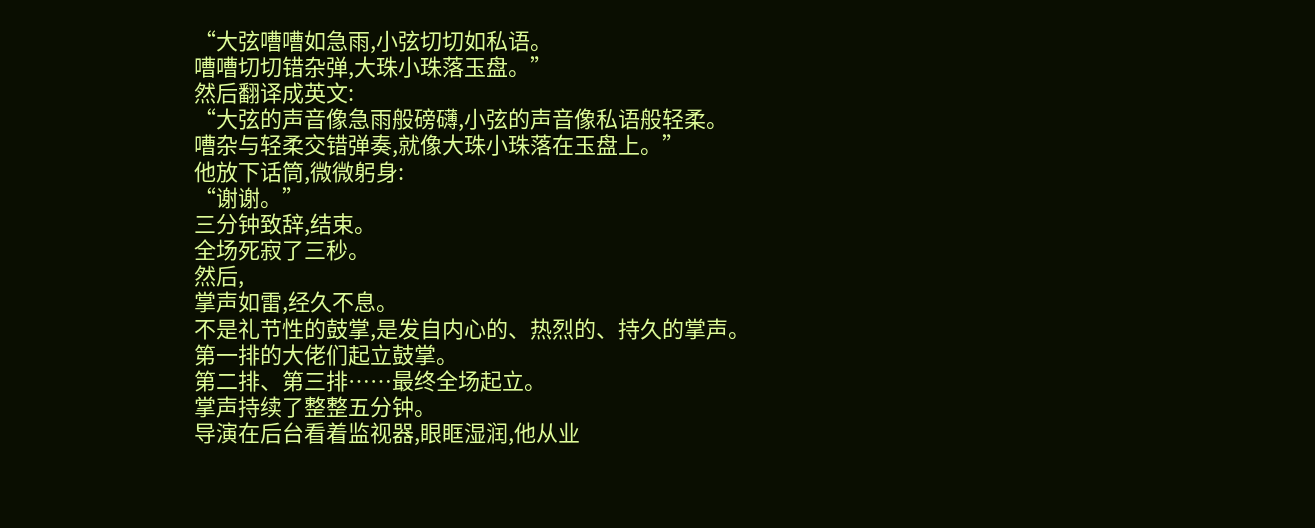“大弦嘈嘈如急雨,小弦切切如私语。
嘈嘈切切错杂弹,大珠小珠落玉盘。”
然后翻译成英文:
“大弦的声音像急雨般磅礴,小弦的声音像私语般轻柔。
嘈杂与轻柔交错弹奏,就像大珠小珠落在玉盘上。”
他放下话筒,微微躬身:
“谢谢。”
三分钟致辞,结束。
全场死寂了三秒。
然后,
掌声如雷,经久不息。
不是礼节性的鼓掌,是发自内心的、热烈的、持久的掌声。
第一排的大佬们起立鼓掌。
第二排、第三排……最终全场起立。
掌声持续了整整五分钟。
导演在后台看着监视器,眼眶湿润,他从业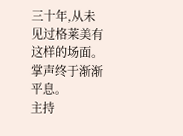三十年,从未见过格莱美有这样的场面。
掌声终于渐渐平息。
主持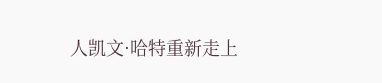人凯文·哈特重新走上